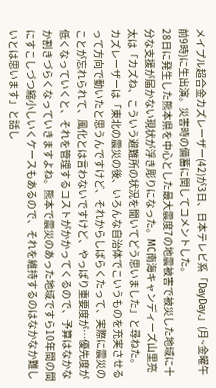メイプル超合金カズレーザー(42)が3日、日本テレビ系「DayDay.」(月~金曜午前9時)に生出演。災害時の備蓄に関してコメントした。
28日に発生した熊本県を中心とした最大震度7の地震被害で被災した地域に十分な支援が届かない現状が浮き彫りになった。MC南海キャンディーズ山里亮太は「カズね、こういう避難所の状況を聞いてどう思いました」と尋ねた。
カズレーザーは「東北の震災の後、いろんな自治体でこいうものを充実させるって方向で動いたと思うんですけど、それからしばらくたって、実際に震災のことが忘れられて、風化とは言わないですけど、やっぱり重要度が…優先度が低くなっていくと、それを管理するコストがかかってくるので、予算はなかなか割きづらくなっていきますよね。熊本で震災のあった地域ですら10年間の間にすこしづつ縮小しいくケースもあるので、それを維持するのはなかなか難しいとは思います」と話し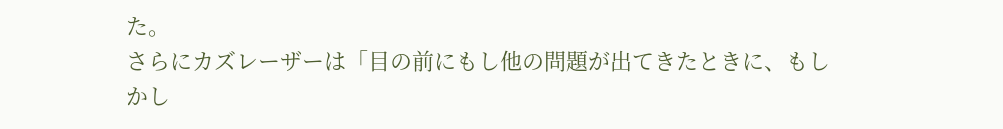た。
さらにカズレーザーは「目の前にもし他の問題が出てきたときに、もしかし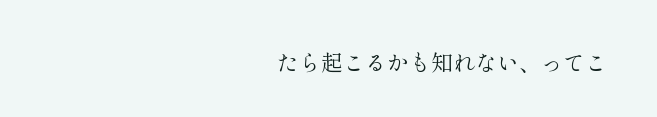たら起こるかも知れない、ってこ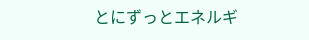とにずっとエネルギ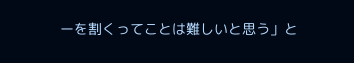ーを割くってことは難しいと思う」と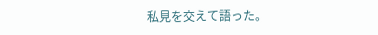私見を交えて語った。